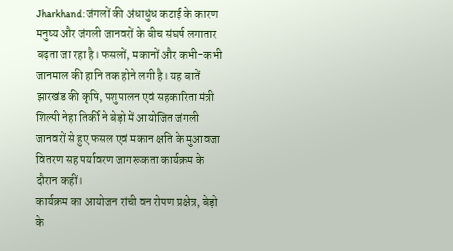Jharkhand: जंगलों की अंधाधुंध कटाई के कारण मनुष्य और जंगली जानवरों के बीच संघर्ष लगातार बढ़ता जा रहा है। फसलों, मकानों और कभी-कभी जानमाल की हानि तक होने लगी है। यह बातें झारखंड की कृषि, पशुपालन एवं सहकारिता मंत्री शिल्पी नेहा तिर्की ने बेड़ो में आयोजित जंगली जानवरों से हुए फसल एवं मकान क्षति के मुआवजा वितरण सह पर्यावरण जागरूकता कार्यक्रम के दौरान कहीं।
कार्यक्रम का आयोजन रांची वन रोपण प्रक्षेत्र, बेड़ो के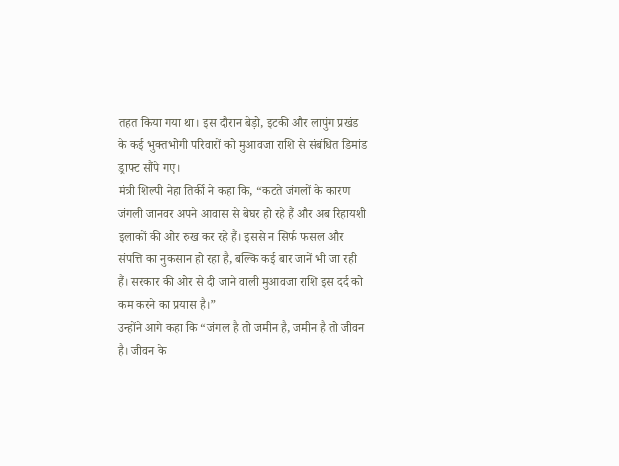तहत किया गया था। इस दौरान बेड़ो, इटकी और लापुंग प्रखंड के कई भुक्तभोगी परिवारों को मुआवजा राशि से संबंधित डिमांड ड्राफ्ट सौंपे गए।
मंत्री शिल्पी नेहा तिर्की ने कहा कि, “कटते जंगलों के कारण जंगली जानवर अपने आवास से बेघर हो रहे हैं और अब रिहायशी इलाकों की ओर रुख कर रहे हैं। इससे न सिर्फ फसल और संपत्ति का नुकसान हो रहा है, बल्कि कई बार जानें भी जा रही हैं। सरकार की ओर से दी जाने वाली मुआवजा राशि इस दर्द को कम करने का प्रयास है।”
उन्होंने आगे कहा कि “जंगल है तो जमीन है, जमीन है तो जीवन है। जीवन के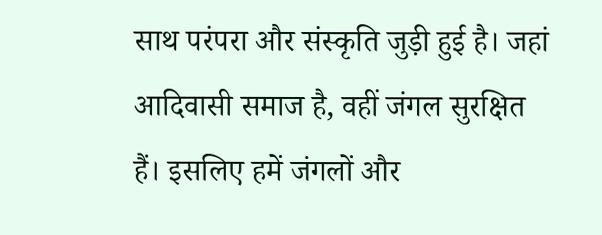साथ परंपरा और संस्कृति जुड़ी हुई है। जहां आदिवासी समाज है, वहीं जंगल सुरक्षित हैं। इसलिए हमें जंगलों और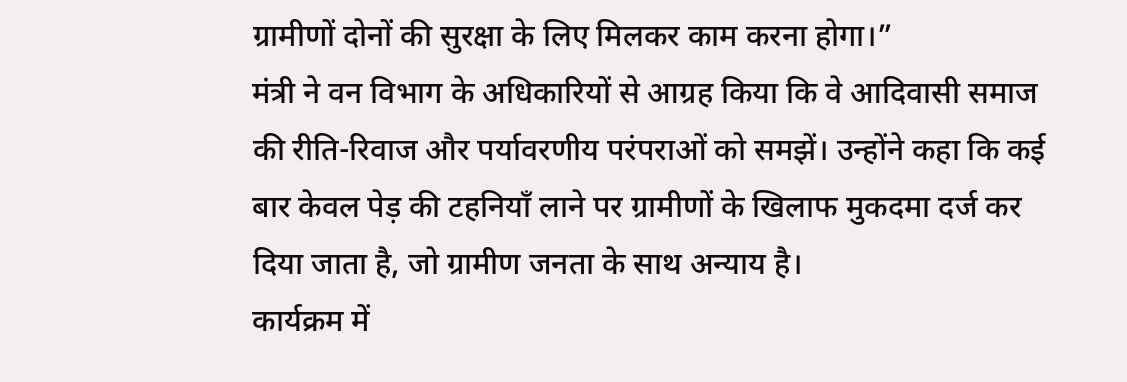ग्रामीणों दोनों की सुरक्षा के लिए मिलकर काम करना होगा।”
मंत्री ने वन विभाग के अधिकारियों से आग्रह किया कि वे आदिवासी समाज की रीति-रिवाज और पर्यावरणीय परंपराओं को समझें। उन्होंने कहा कि कई बार केवल पेड़ की टहनियाँ लाने पर ग्रामीणों के खिलाफ मुकदमा दर्ज कर दिया जाता है, जो ग्रामीण जनता के साथ अन्याय है।
कार्यक्रम में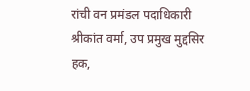रांची वन प्रमंडल पदाधिकारी श्रीकांत वर्मा, उप प्रमुख मुद्दसिर हक,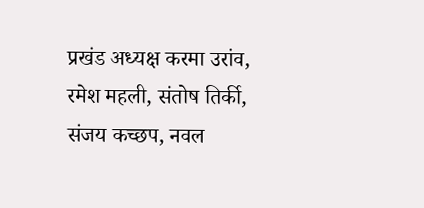प्रखंड अध्यक्ष करमा उरांव, रमेश महली, संतोष तिर्की, संजय कच्छप, नवल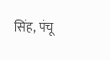सिंह, पंचू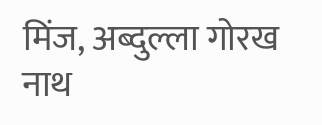मिंज, अब्दुल्ला गोरख नाथ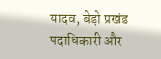यादव, बेड़ो प्रखंड पदाधिकारी और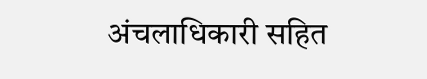अंचलाधिकारी सहित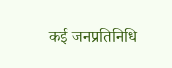कई जनप्रतिनिधि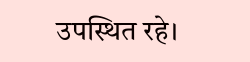उपस्थित रहे।